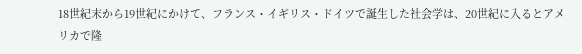18世紀末から19世紀にかけて、フランス・イギリス・ドイツで誕生した社会学は、20世紀に入るとアメリカで隆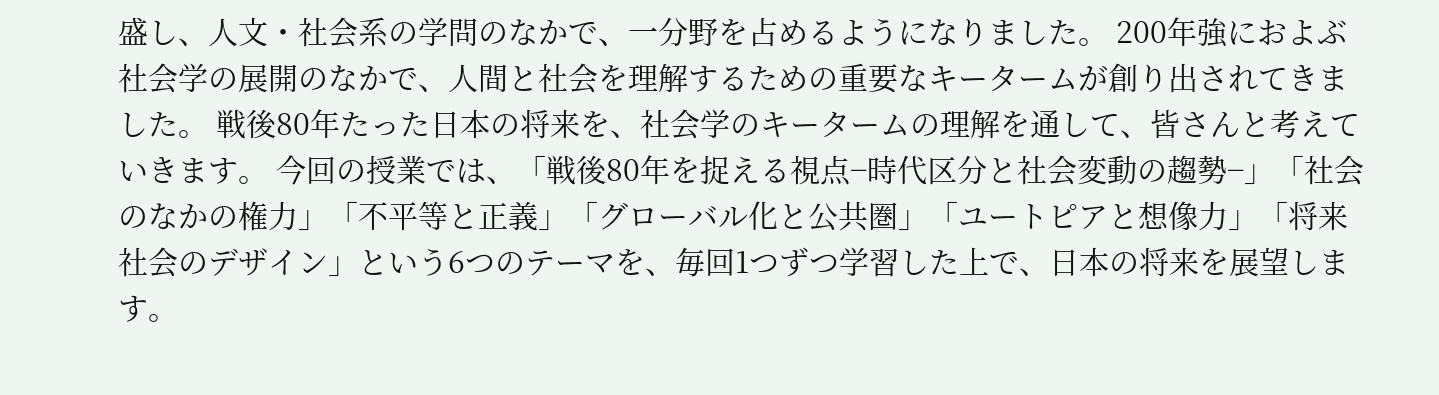盛し、人文・社会系の学問のなかで、一分野を占めるようになりました。 200年強におよぶ社会学の展開のなかで、人間と社会を理解するための重要なキータームが創り出されてきました。 戦後80年たった日本の将来を、社会学のキータームの理解を通して、皆さんと考えていきます。 今回の授業では、「戦後80年を捉える視点−時代区分と社会変動の趨勢−」「社会のなかの権力」「不平等と正義」「グローバル化と公共圏」「ユートピアと想像力」「将来社会のデザイン」という6つのテーマを、毎回1つずつ学習した上で、日本の将来を展望します。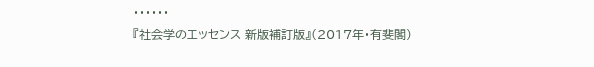・・・・・・
『社会学のエッセンス 新版補訂版』(2017年・有斐閣)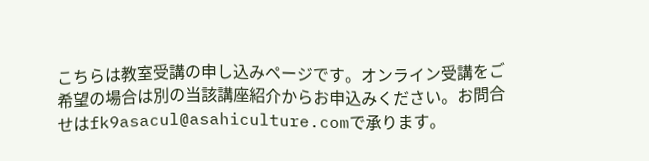こちらは教室受講の申し込みページです。オンライン受講をご希望の場合は別の当該講座紹介からお申込みください。お問合せはfk9asacul@asahiculture.comで承ります。